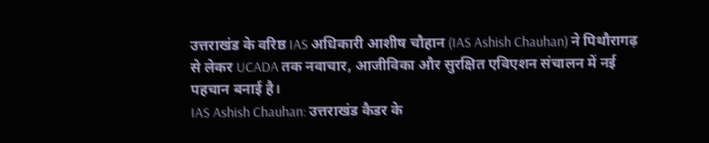उत्तराखंड के वरिष्ठ IAS अधिकारी आशीष चौहान (IAS Ashish Chauhan) ने पिथौरागढ़ से लेकर UCADA तक नवाचार, आजीविका और सुरक्षित एविएशन संचालन में नई पहचान बनाई है।
IAS Ashish Chauhan: उत्तराखंड कैडर के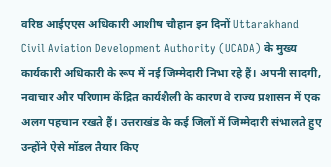वरिष्ठ आईएएस अधिकारी आशीष चौहान इन दिनों Uttarakhand Civil Aviation Development Authority (UCADA) के मुख्य कार्यकारी अधिकारी के रूप में नई जिम्मेदारी निभा रहे हैं। अपनी सादगी, नवाचार और परिणाम केंद्रित कार्यशैली के कारण वे राज्य प्रशासन में एक अलग पहचान रखते हैं। उत्तराखंड के कई जिलों में जिम्मेदारी संभालते हुए उन्होंने ऐसे मॉडल तैयार किए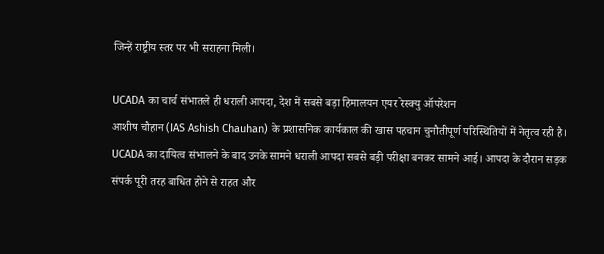जिन्हें राष्ट्रीय स्तर पर भी सराहना मिली।

UCADA का चार्च संभातले ही धराली आपदा, देश में सबसे बड़ा हिमालयन एयर रेस्क्यु ऑपरेशन
आशीष चौहान (IAS Ashish Chauhan) के प्रशासनिक कार्यकाल की खास पहचान चुनौतीपूर्ण परिस्थितियों में नेतृत्व रही है। UCADA का दायित्व संभालने के बाद उनके सामने धराली आपदा सबसे बड़ी परीक्षा बनकर सामने आई। आपदा के दौरान सड़क संपर्क पूरी तरह बाधित होने से राहत और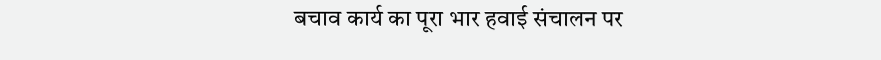बचाव कार्य का पूरा भार हवाई संचालन पर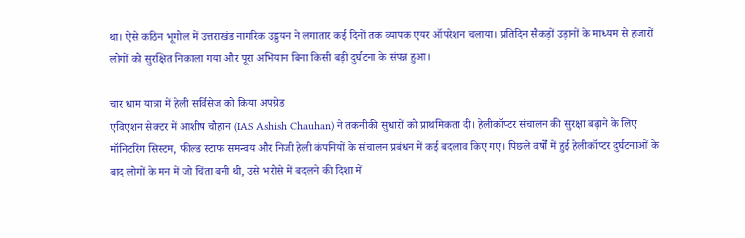था। ऐसे कठिन भूगोल में उत्तराखंड नागरिक उड्डयन ने लगातार कई दिनों तक व्यापक एयर ऑपरेशन चलाया। प्रतिदिन सैकड़ों उड़ानों के माध्यम से हजारों लोगों को सुरक्षित निकाला गया और पूरा अभियान बिना किसी बड़ी दुर्घटना के संपन्न हुआ।

चार धाम यात्रा में हेली सर्विसेज को किया अपग्रेड
एविएशन सेक्टर में आशीष चौहान (IAS Ashish Chauhan) ने तकनीकी सुधारों को प्राथमिकता दी। हेलीकॉप्टर संचालन की सुरक्षा बढ़ाने के लिए मॉनिटरिंग सिस्टम, फील्ड स्टाफ समन्वय और निजी हेली कंपनियों के संचालन प्रबंधन में कई बदलाव किए गए। पिछले वर्षों में हुई हेलीकॉप्टर दुर्घटनाओं के बाद लोगों के मन में जो चिंता बनी थी, उसे भरोसे में बदलने की दिशा में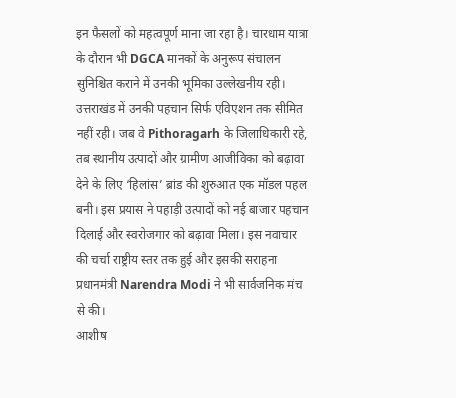इन फैसलों को महत्वपूर्ण माना जा रहा है। चारधाम यात्रा के दौरान भी DGCA मानकों के अनुरूप संचालन सुनिश्चित कराने में उनकी भूमिका उल्लेखनीय रही।
उत्तराखंड में उनकी पहचान सिर्फ एविएशन तक सीमित नहीं रही। जब वे Pithoragarh के जिलाधिकारी रहे, तब स्थानीय उत्पादों और ग्रामीण आजीविका को बढ़ावा देने के लिए ‘हिलांस’ ब्रांड की शुरुआत एक मॉडल पहल बनी। इस प्रयास ने पहाड़ी उत्पादों को नई बाजार पहचान दिलाई और स्वरोजगार को बढ़ावा मिला। इस नवाचार की चर्चा राष्ट्रीय स्तर तक हुई और इसकी सराहना प्रधानमंत्री Narendra Modi ने भी सार्वजनिक मंच से की।
आशीष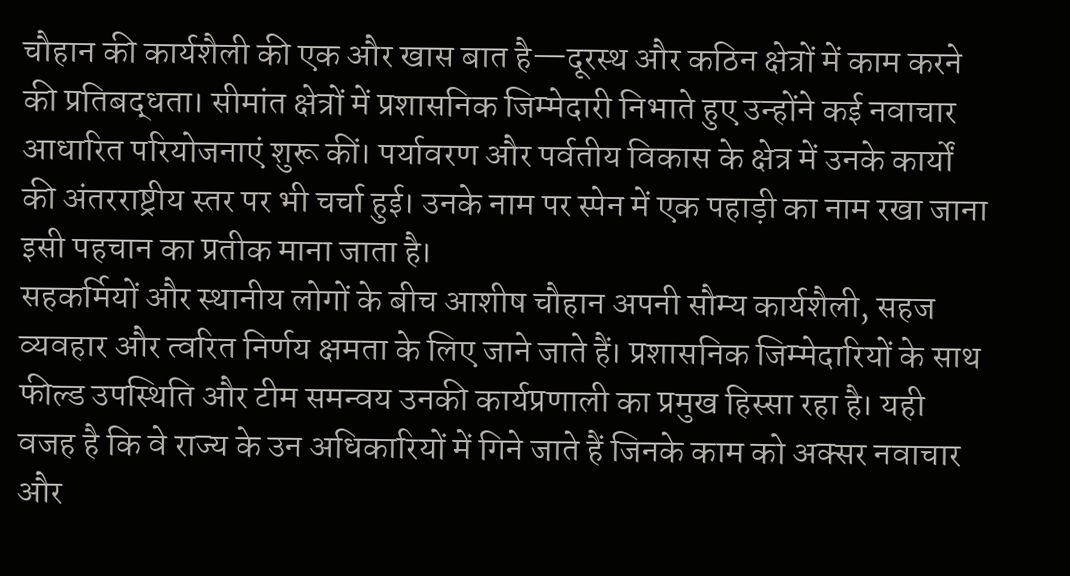चौहान की कार्यशैली की एक और खास बात है—दूरस्थ और कठिन क्षेत्रों में काम करने की प्रतिबद्धता। सीमांत क्षेत्रों में प्रशासनिक जिम्मेदारी निभाते हुए उन्होंने कई नवाचार आधारित परियोजनाएं शुरू कीं। पर्यावरण और पर्वतीय विकास के क्षेत्र में उनके कार्यों की अंतरराष्ट्रीय स्तर पर भी चर्चा हुई। उनके नाम पर स्पेन में एक पहाड़ी का नाम रखा जाना इसी पहचान का प्रतीक माना जाता है।
सहकर्मियों और स्थानीय लोगों के बीच आशीष चौहान अपनी सौम्य कार्यशैली, सहज व्यवहार और त्वरित निर्णय क्षमता के लिए जाने जाते हैं। प्रशासनिक जिम्मेदारियों के साथ फील्ड उपस्थिति और टीम समन्वय उनकी कार्यप्रणाली का प्रमुख हिस्सा रहा है। यही वजह है कि वे राज्य के उन अधिकारियों में गिने जाते हैं जिनके काम को अक्सर नवाचार और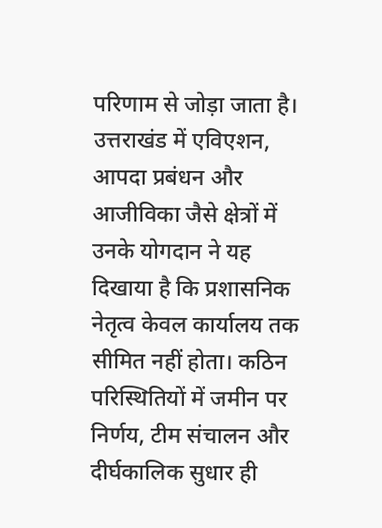परिणाम से जोड़ा जाता है।
उत्तराखंड में एविएशन, आपदा प्रबंधन और आजीविका जैसे क्षेत्रों में उनके योगदान ने यह दिखाया है कि प्रशासनिक नेतृत्व केवल कार्यालय तक सीमित नहीं होता। कठिन परिस्थितियों में जमीन पर निर्णय, टीम संचालन और दीर्घकालिक सुधार ही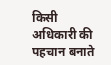किसी अधिकारी की पहचान बनाते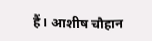हैं। आशीष चौहान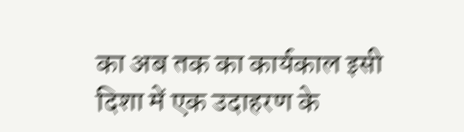का अब तक का कार्यकाल इसी दिशा में एक उदाहरण के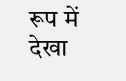रूप में देखा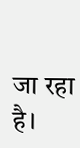जा रहा है।